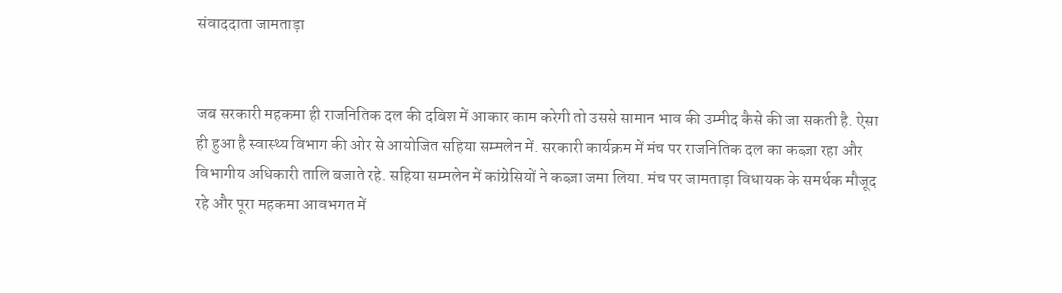संवाददाता जामताड़ा


जब सरकारी महकमा ही राजनितिक दल की दबिश में आकार काम करेगी तो उससे सामान भाव की उम्मीद कैसे की जा सकती है. ऐसा ही हुआ है स्वास्थ्य विभाग की ओर से आयोजित सहिया सम्मलेन में. सरकारी कार्यक्रम में मंच पर राजनितिक दल का कब्ज़ा रहा और विभागीय अधिकारी तालि बजाते रहे. सहिया सम्मलेन में कांग्रेसियों ने कब्ज़ा जमा लिया. मंच पर जामताड़ा विधायक के समर्थक मौजूद रहे और पूरा महकमा आवभगत में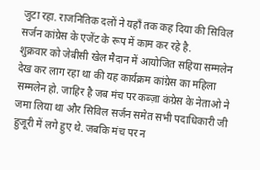जुटा रहा. राजनितिक दलों ने यहाँ तक कह दिया की सिविल सर्जन कांग्रेस के एजेंट के रूप में काम कर रहे है.
शुक्रवार को जेबीसी खेल मैदान में आयोजित सहिया सम्मलेन देख कर लाग रहा था की यह कार्यक्रम कांग्रेस का महिला सम्मलेन हो. जाहिर है जब मंच पर कब्ज़ा कंग्रेस के नेताओ ने जमा लिया था और सिविल सर्जन समेत सभी पदाधिकारी जी हुजूरी में लगे हुए थे. जबकि मंच पर न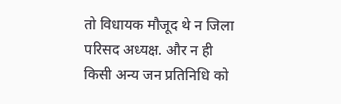तो विधायक मौजूद थे न जिला परिसद अध्यक्ष. और न ही किसी अन्य जन प्रतिनिधि को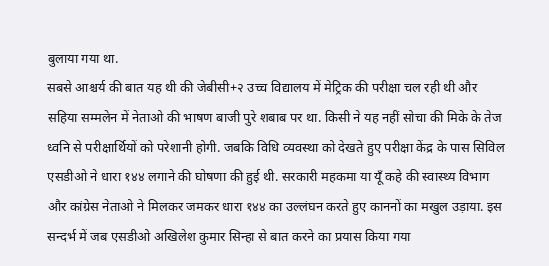बुलाया गया था.
सबसे आश्चर्य की बात यह थी की जेबीसी+२ उच्च विद्यालय में मेट्रिक की परीक्षा चल रही थी और सहिया सम्मलेन में नेताओ की भाषण बाजी पुरे शबाब पर था. किसी ने यह नहीं सोचा की मिके के तेज ध्वनि से परीक्षार्थियों को परेशानी होगी. जबकि विधि व्यवस्था को देखते हुए परीक्षा केंद्र के पास सिविल एसडीओ ने धारा १४४ लगाने की घोषणा की हुई थी. सरकारी महकमा या यूँ कहे की स्वास्थ्य विभाग और कांग्रेस नेताओ ने मिलकर जमकर धारा १४४ का उल्लंघन करते हुए काननों का मखुल उड़ाया. इस सन्दर्भ में जब एसडीओ अखिलेश कुमार सिन्हा से बात करने का प्रयास किया गया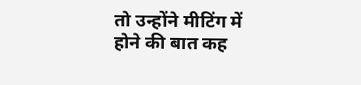तो उन्होंने मीटिंग में होने की बात कह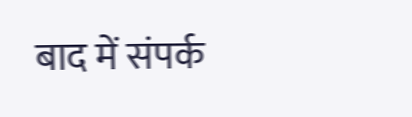बाद में संपर्क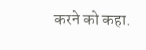करने को कहा.